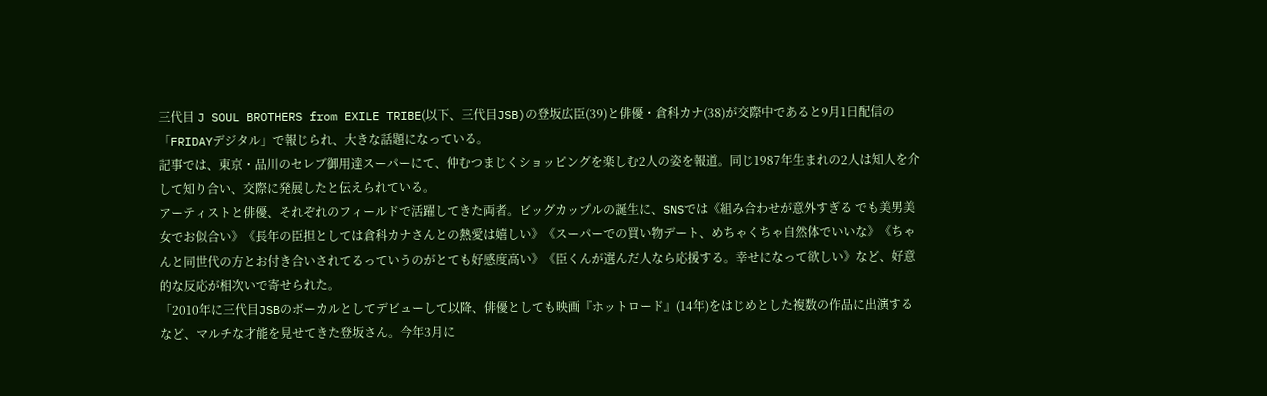三代目 J SOUL BROTHERS from EXILE TRIBE(以下、三代目JSB)の登坂広臣(39)と俳優・倉科カナ(38)が交際中であると9月1日配信の「FRIDAYデジタル」で報じられ、大きな話題になっている。
記事では、東京・品川のセレブ御用達スーパーにて、仲むつまじくショッピングを楽しむ2人の姿を報道。同じ1987年生まれの2人は知人を介して知り合い、交際に発展したと伝えられている。
アーティストと俳優、それぞれのフィールドで活躍してきた両者。ビッグカップルの誕生に、SNSでは《組み合わせが意外すぎる でも美男美女でお似合い》《長年の臣担としては倉科カナさんとの熱愛は嬉しい》《スーパーでの買い物デート、めちゃくちゃ自然体でいいな》《ちゃんと同世代の方とお付き合いされてるっていうのがとても好感度高い》《臣くんが選んだ人なら応援する。幸せになって欲しい》など、好意的な反応が相次いで寄せられた。
「2010年に三代目JSBのボーカルとしてデビューして以降、俳優としても映画『ホットロード』(14年)をはじめとした複数の作品に出演するなど、マルチな才能を見せてきた登坂さん。今年3月に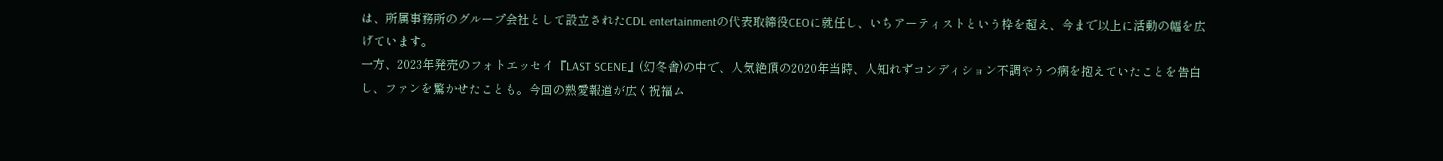は、所属事務所のグループ会社として設立されたCDL entertainmentの代表取締役CEOに就任し、いちアーティストという枠を超え、今まで以上に活動の幅を広げています。
一方、2023年発売のフォトエッセイ『LAST SCENE』(幻冬舎)の中で、人気絶頂の2020年当時、人知れずコンディション不調やうつ病を抱えていたことを告白し、ファンを驚かせたことも。今回の熱愛報道が広く祝福ム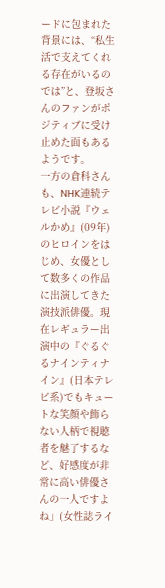ードに包まれた背景には、“私生活で支えてくれる存在がいるのでは”と、登坂さんのファンがポジティブに受け止めた面もあるようです。
一方の倉科さんも、NHK連続テレビ小説『ウェルかめ』(09年)のヒロインをはじめ、女優として数多くの作品に出演してきた演技派俳優。現在レギュラー出演中の『ぐるぐるナインティナイン』(日本テレビ系)でもキュートな笑顔や飾らない人柄で視聴者を魅了するなど、好感度が非常に高い俳優さんの一人ですよね」(女性誌ライ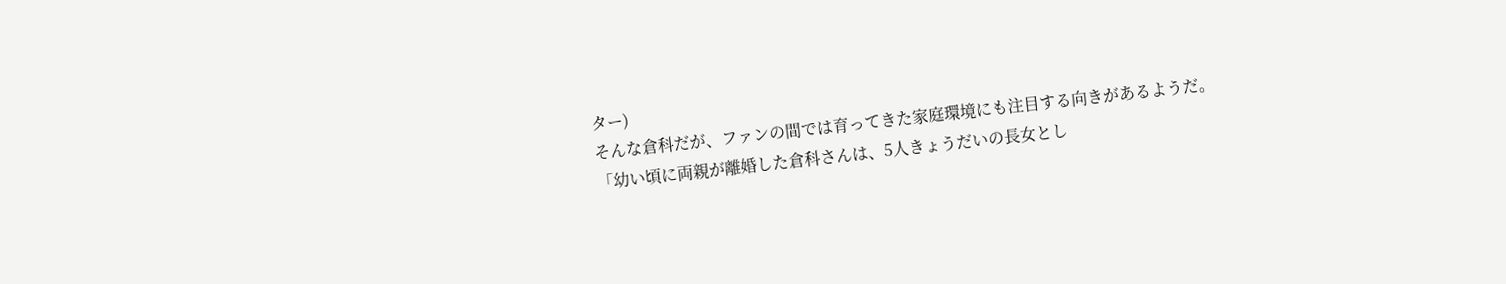ター)
そんな倉科だが、ファンの間では育ってきた家庭環境にも注目する向きがあるようだ。
「幼い頃に両親が離婚した倉科さんは、5人きょうだいの長女とし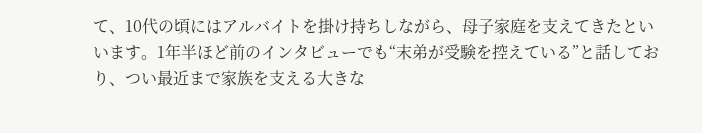て、10代の頃にはアルバイトを掛け持ちしながら、母子家庭を支えてきたといいます。1年半ほど前のインタビューでも“末弟が受験を控えている”と話しており、つい最近まで家族を支える大きな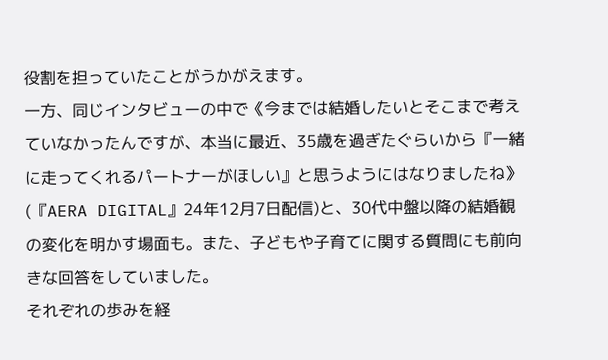役割を担っていたことがうかがえます。
一方、同じインタビューの中で《今までは結婚したいとそこまで考えていなかったんですが、本当に最近、35歳を過ぎたぐらいから『一緒に走ってくれるパートナーがほしい』と思うようにはなりましたね》(『AERA DIGITAL』24年12月7日配信)と、30代中盤以降の結婚観の変化を明かす場面も。また、子どもや子育てに関する質問にも前向きな回答をしていました。
それぞれの歩みを経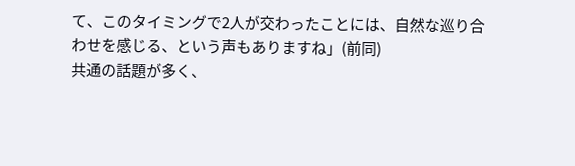て、このタイミングで2人が交わったことには、自然な巡り合わせを感じる、という声もありますね」(前同)
共通の話題が多く、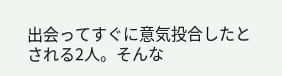出会ってすぐに意気投合したとされる2人。そんな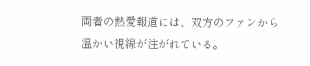両者の熱愛報道には、双方のファンから温かい視線が注がれている。